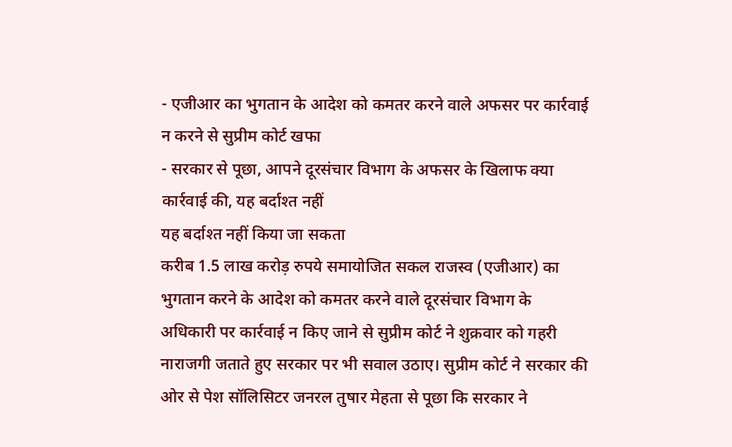- एजीआर का भुगतान के आदेश को कमतर करने वाले अफसर पर कार्रवाई न करने से सुप्रीम कोर्ट खफा
- सरकार से पूछा, आपने दूरसंचार विभाग के अफसर के खिलाफ क्या कार्रवाई की, यह बर्दाश्त नहीं
यह बर्दाश्त नहीं किया जा सकता
करीब 1.5 लाख करोड़ रुपये समायोजित सकल राजस्व (एजीआर) का भुगतान करने के आदेश को कमतर करने वाले दूरसंचार विभाग के अधिकारी पर कार्रवाई न किए जाने से सुप्रीम कोर्ट ने शुक्रवार को गहरी नाराजगी जताते हुए सरकार पर भी सवाल उठाए। सुप्रीम कोर्ट ने सरकार की ओर से पेश सॉलिसिटर जनरल तुषार मेहता से पूछा कि सरकार ने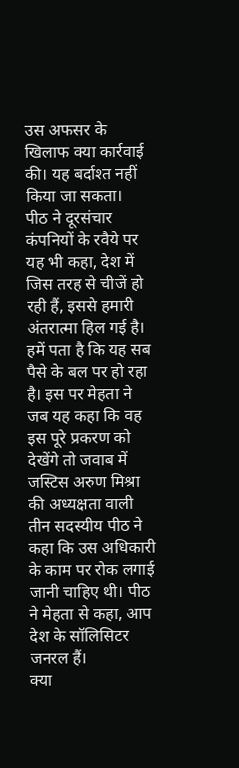उस अफसर के खिलाफ क्या कार्रवाई की। यह बर्दाश्त नहीं किया जा सकता।
पीठ ने दूरसंचार कंपनियों के रवैये पर यह भी कहा, देश में जिस तरह से चीजें हो रही हैं, इससे हमारी अंतरात्मा हिल गई है। हमें पता है कि यह सब पैसे के बल पर हो रहा है। इस पर मेहता ने जब यह कहा कि वह इस पूरे प्रकरण को देखेंगे तो जवाब में जस्टिस अरुण मिश्रा की अध्यक्षता वाली तीन सदस्यीय पीठ ने कहा कि उस अधिकारी के काम पर रोक लगाई जानी चाहिए थी। पीठ ने मेहता से कहा, आप देश के सॉलिसिटर जनरल हैं।
क्या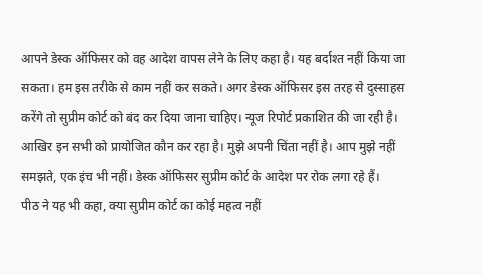आपने डेस्क ऑफिसर को वह आदेश वापस लेने के लिए कहा है। यह बर्दाश्त नहीं किया जा सकता। हम इस तरीके से काम नहीं कर सकते। अगर डेस्क ऑफिसर इस तरह से दुस्साहस करेंगे तो सुप्रीम कोर्ट को बंद कर दिया जाना चाहिए। न्यूज रिपोर्ट प्रकाशित की जा रही है। आखिर इन सभी को प्रायोजित कौन कर रहा है। मुझे अपनी चिंता नहीं है। आप मुझे नहीं समझते, एक इंच भी नहीं। डेस्क ऑफिसर सुप्रीम कोर्ट के आदेश पर रोक लगा रहे हैं।
पीठ ने यह भी कहा, क्या सुप्रीम कोर्ट का कोई महत्व नहीं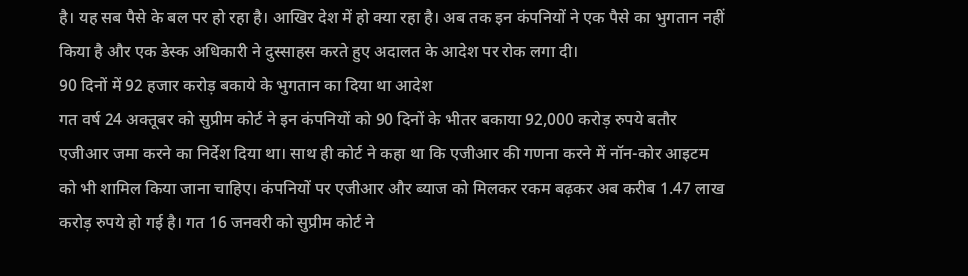है। यह सब पैसे के बल पर हो रहा है। आखिर देश में हो क्या रहा है। अब तक इन कंपनियों ने एक पैसे का भुगतान नहीं किया है और एक डेस्क अधिकारी ने दुस्साहस करते हुए अदालत के आदेश पर रोक लगा दी।
90 दिनों में 92 हजार करोड़ बकाये के भुगतान का दिया था आदेश
गत वर्ष 24 अक्तूबर को सुप्रीम कोर्ट ने इन कंपनियों को 90 दिनों के भीतर बकाया 92,000 करोड़ रुपये बतौर एजीआर जमा करने का निर्देश दिया था। साथ ही कोर्ट ने कहा था कि एजीआर की गणना करने में नॉन-कोर आइटम को भी शामिल किया जाना चाहिए। कंपनियों पर एजीआर और ब्याज को मिलकर रकम बढ़कर अब करीब 1.47 लाख करोड़ रुपये हो गई है। गत 16 जनवरी को सुप्रीम कोर्ट ने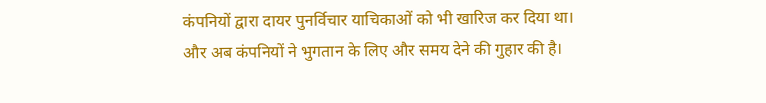कंपनियों द्वारा दायर पुनर्विचार याचिकाओं को भी खारिज कर दिया था। और अब कंपनियों ने भुगतान के लिए और समय देने की गुहार की है।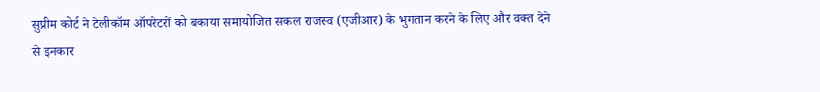सुप्रीम कोर्ट ने टेलीकॉम ऑपरेटरों को बकाया समायोजित सकल राजस्व (एजीआर) के भुगतान करने के लिए और वक्त देने से इनकार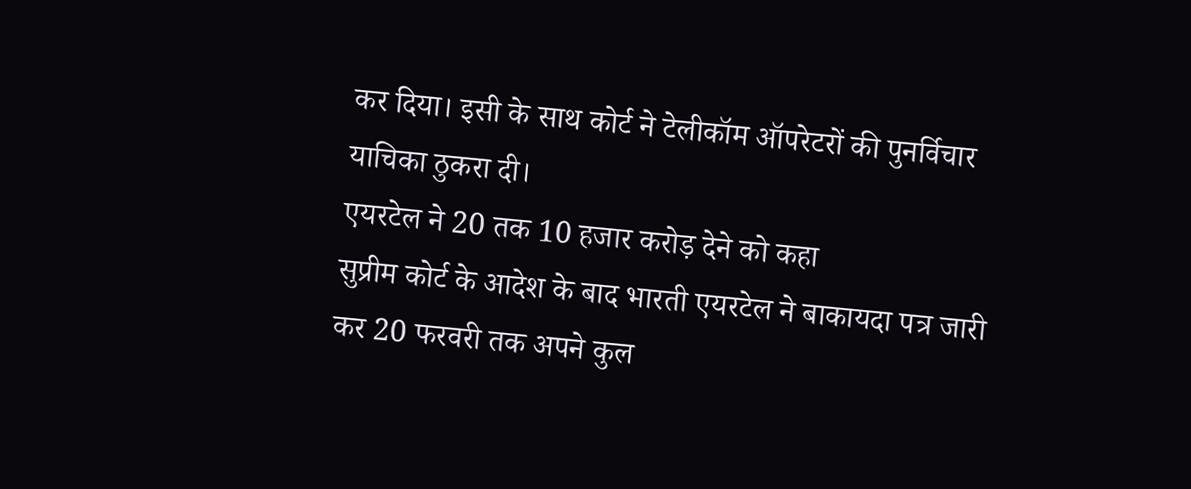कर दिया। इसी के साथ कोर्ट ने टेलीकॉम ऑपरेटरों की पुनर्विचार याचिका ठुकरा दी।
एयरटेल ने 20 तक 10 हजार करोड़ देने को कहा
सुप्रीम कोर्ट के आदेश के बाद भारती एयरटेल ने बाकायदा पत्र जारी कर 20 फरवरी तक अपने कुल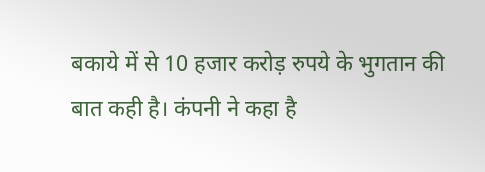बकाये में से 10 हजार करोड़ रुपये के भुगतान की बात कही है। कंपनी ने कहा है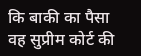कि बाकी का पैसा वह सुप्रीम कोर्ट की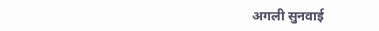अगली सुनवाई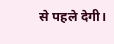से पहले देगी।